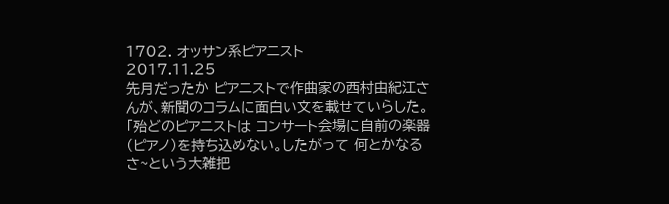1702. オッサン系ピアニスト
2017.11.25
先月だったか ピアニストで作曲家の西村由紀江さんが、新聞のコラムに面白い文を載せていらした。「殆どのピアニストは コンサート会場に自前の楽器(ピアノ)を持ち込めない。したがって 何とかなるさ~という大雑把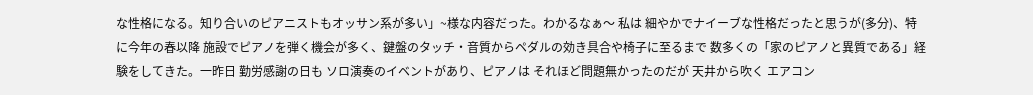な性格になる。知り合いのピアニストもオッサン系が多い」~様な内容だった。わかるなぁ〜 私は 細やかでナイーブな性格だったと思うが(多分)、特に今年の春以降 施設でピアノを弾く機会が多く、鍵盤のタッチ・音質からペダルの効き具合や椅子に至るまで 数多くの「家のピアノと異質である」経験をしてきた。一昨日 勤労感謝の日も ソロ演奏のイベントがあり、ピアノは それほど問題無かったのだが 天井から吹く エアコン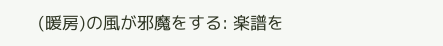(暖房)の風が邪魔をする: 楽譜を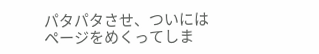パタパタさせ、ついにはページをめくってしま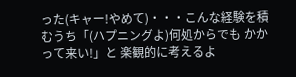った(キャー!やめて)・・・こんな経験を積むうち「(ハプニングよ)何処からでも かかって来い!」と 楽観的に考えるよ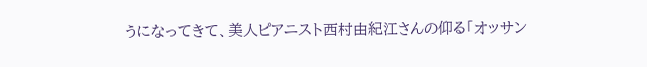うになってきて、美人ピアニスト西村由紀江さんの仰る「オッサン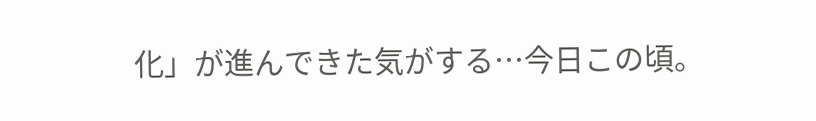化」が進んできた気がする…今日この頃。